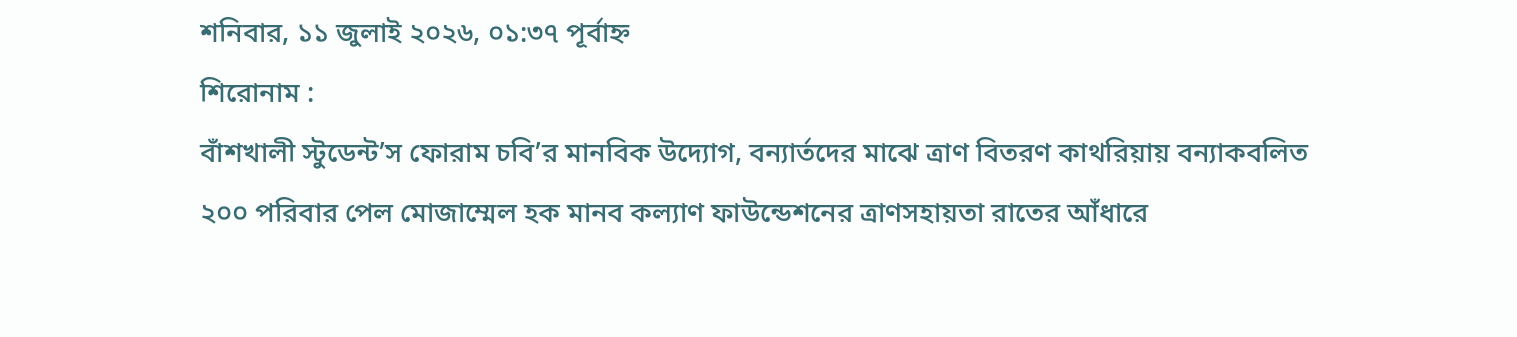শনিবার, ১১ জুলাই ২০২৬, ০১:৩৭ পূর্বাহ্ন
শিরোনাম :
বাঁশখালী স্টুডেন্ট’স ফোরাম চবি’র মানবিক উদ্যোগ, বন্যার্তদের মাঝে ত্রাণ বিতরণ কাথরিয়ায় বন্যাকবলিত ২০০ পরিবার পেল মোজাম্মেল হক মানব কল্যাণ ফাউন্ডেশনের ত্রাণসহায়তা রাতের আঁধারে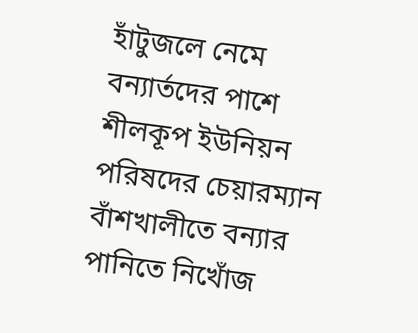হাঁটুজলে নেমে বন্যার্তদের পাশে শীলকূপ ইউনিয়ন পরিষদের চেয়ারম্যান বাঁশখালীতে বন্যার পানিতে নিখোঁজ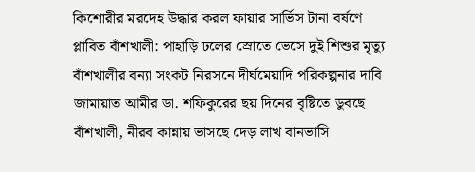কিশোরীর মরদেহ উদ্ধার করল ফায়ার সার্ভিস টানা বর্ষণে প্লাবিত বাঁশখালী: পাহাড়ি ঢলের স্রোতে ভেসে দুই শিশুর মৃত্যু বাঁশখালীর বন্যা সংকট নিরসনে দীর্ঘমেয়াদি পরিকল্পনার দাবি জামায়াত আমীর ডা. শফিকুরের ছয় দিনের বৃষ্টিতে ডুবছে বাঁশখালী, নীরব কান্নায় ভাসছে দেড় লাখ বানভাসি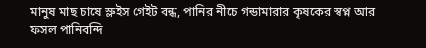মানুষ মাছ চাষে স্লুইস গেইট বন্ধ, পানির নীচে গন্ডামারার কৃষকের স্বপ্ন আর ফসল পানিবন্দি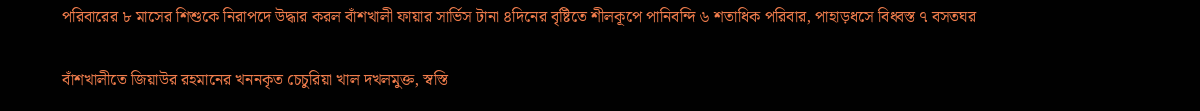পরিবারের ৮ মাসের শিশুকে নিরাপদে উদ্ধার করল বাঁশখালী ফায়ার সার্ভিস টানা ৪দিনের বৃষ্টিতে শীলকূপে পানিবন্দি ৬ শতাধিক পরিবার, পাহাড়ধসে বিধ্বস্ত ৭ বসতঘর

বাঁশখালীতে জিয়াউর রহমানের খননকৃত চেচুরিয়া খাল দখলমুক্ত, স্বস্তি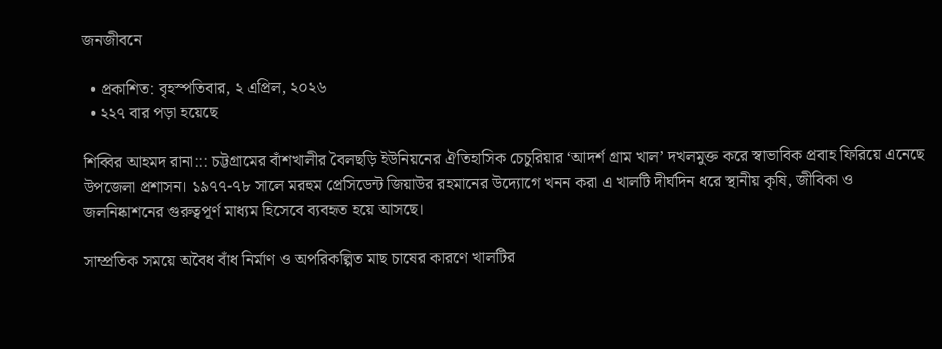জনজীবনে

  • প্রকাশিত: বৃহস্পতিবার, ২ এপ্রিল, ২০২৬
  • ২২৭ বার পড়া হয়েছে

শিব্বির আহমদ রানা::: চট্টগ্রামের বাঁশখালীর বৈলছড়ি ইউনিয়নের ঐতিহাসিক চেচুরিয়ার ‘আদর্শ গ্রাম খাল’ দখলমুক্ত করে স্বাভাবিক প্রবাহ ফিরিয়ে এনেছে উপজেলা প্রশাসন। ১৯৭৭-৭৮ সালে মরহুম প্রেসিডেন্ট জিয়াউর রহমানের উদ্যোগে খনন করা এ খালটি দীর্ঘদিন ধরে স্থানীয় কৃষি, জীবিকা ও জলনিষ্কাশনের গুরুত্বপূর্ণ মাধ্যম হিসেবে ব্যবহৃত হয়ে আসছে।

সাম্প্রতিক সময়ে অবৈধ বাঁধ নির্মাণ ও অপরিকল্পিত মাছ চাষের কারণে খালটির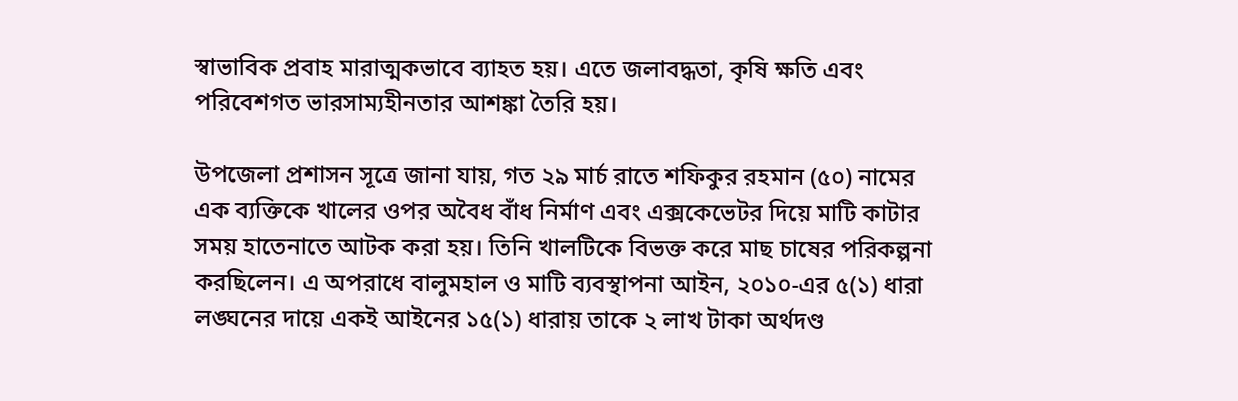স্বাভাবিক প্রবাহ মারাত্মকভাবে ব্যাহত হয়। এতে জলাবদ্ধতা, কৃষি ক্ষতি এবং পরিবেশগত ভারসাম্যহীনতার আশঙ্কা তৈরি হয়।

উপজেলা প্রশাসন সূত্রে জানা যায়, গত ২৯ মার্চ রাতে শফিকুর রহমান (৫০) নামের এক ব্যক্তিকে খালের ওপর অবৈধ বাঁধ নির্মাণ এবং এক্সকেভেটর দিয়ে মাটি কাটার সময় হাতেনাতে আটক করা হয়। তিনি খালটিকে বিভক্ত করে মাছ চাষের পরিকল্পনা করছিলেন। এ অপরাধে বালুমহাল ও মাটি ব্যবস্থাপনা আইন, ২০১০-এর ৫(১) ধারা লঙ্ঘনের দায়ে একই আইনের ১৫(১) ধারায় তাকে ২ লাখ টাকা অর্থদণ্ড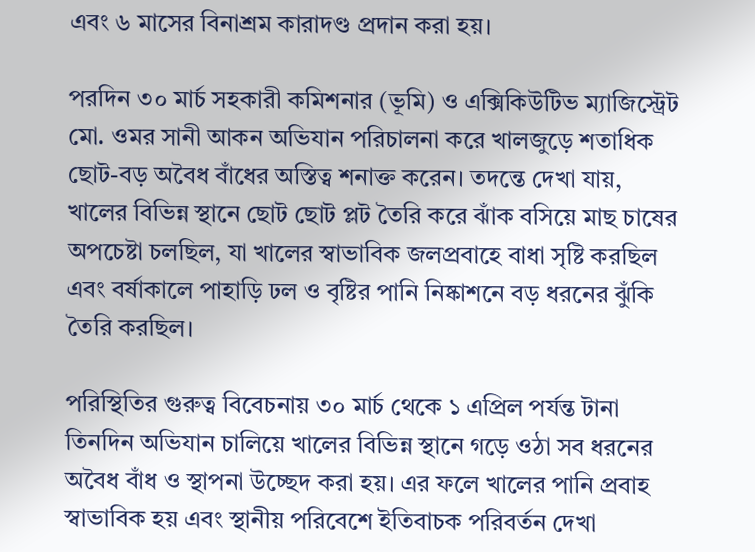এবং ৬ মাসের বিনাশ্রম কারাদণ্ড প্রদান করা হয়।

পরদিন ৩০ মার্চ সহকারী কমিশনার (ভূমি) ও এক্সিকিউটিভ ম্যাজিস্ট্রেট মো. ওমর সানী আকন অভিযান পরিচালনা করে খালজুড়ে শতাধিক ছোট-বড় অবৈধ বাঁধের অস্তিত্ব শনাক্ত করেন। তদন্তে দেখা যায়, খালের বিভিন্ন স্থানে ছোট ছোট প্লট তৈরি করে ঝাঁক বসিয়ে মাছ চাষের অপচেষ্টা চলছিল, যা খালের স্বাভাবিক জলপ্রবাহে বাধা সৃষ্টি করছিল এবং বর্ষাকালে পাহাড়ি ঢল ও বৃষ্টির পানি নিষ্কাশনে বড় ধরনের ঝুঁকি তৈরি করছিল।

পরিস্থিতির গুরুত্ব বিবেচনায় ৩০ মার্চ থেকে ১ এপ্রিল পর্যন্ত টানা তিনদিন অভিযান চালিয়ে খালের বিভিন্ন স্থানে গড়ে ওঠা সব ধরনের অবৈধ বাঁধ ও স্থাপনা উচ্ছেদ করা হয়। এর ফলে খালের পানি প্রবাহ স্বাভাবিক হয় এবং স্থানীয় পরিবেশে ইতিবাচক পরিবর্তন দেখা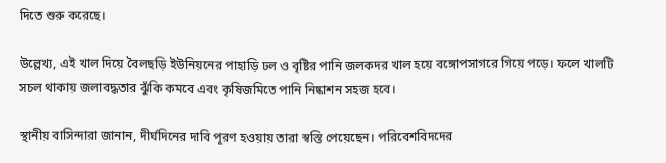দিতে শুরু করেছে।

উল্লেখ্য, এই খাল দিয়ে বৈলছড়ি ইউনিয়নের পাহাড়ি ঢল ও বৃষ্টির পানি জলকদর খাল হয়ে বঙ্গোপসাগরে গিয়ে পড়ে। ফলে খালটি সচল থাকায় জলাবদ্ধতার ঝুঁকি কমবে এবং কৃষিজমিতে পানি নিষ্কাশন সহজ হবে।

স্থানীয় বাসিন্দারা জানান, দীর্ঘদিনের দাবি পূরণ হওয়ায় তারা স্বস্তি পেয়েছেন। পরিবেশবিদদের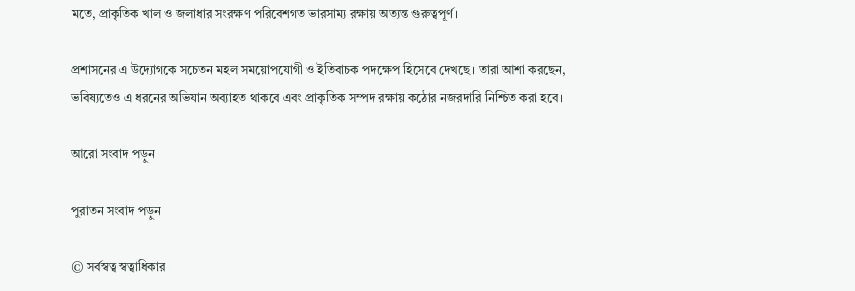মতে, প্রাকৃতিক খাল ও জলাধার সংরক্ষণ পরিবেশগত ভারসাম্য রক্ষায় অত্যন্ত গুরুত্বপূর্ণ।

প্রশাসনের এ উদ্যোগকে সচেতন মহল সময়োপযোগী ও ইতিবাচক পদক্ষেপ হিসেবে দেখছে। তারা আশা করছেন, ভবিষ্যতেও এ ধরনের অভিযান অব্যাহত থাকবে এবং প্রাকৃতিক সম্পদ রক্ষায় কঠোর নজরদারি নিশ্চিত করা হবে।

আরো সংবাদ পড়ুন

পুরাতন সংবাদ পড়ুন

© সর্বস্বত্ব স্বত্বাধিকার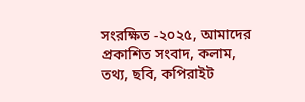সংরক্ষিত -২০২৫, আমাদের প্রকাশিত সংবাদ, কলাম, তথ্য, ছবি, কপিরাইট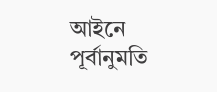আইনে পূর্বানুমতি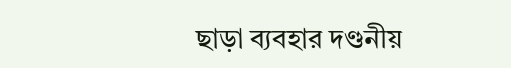ছাড়া ব্যবহার দণ্ডনীয়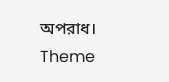অপরাধ।
Theme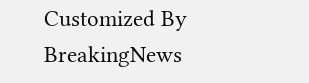Customized By BreakingNews